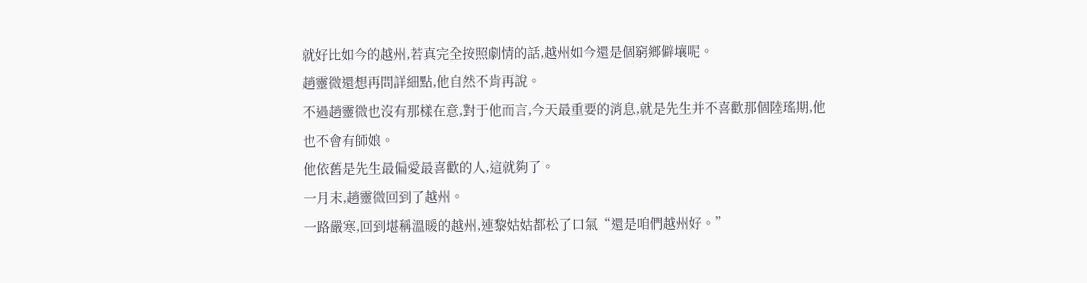就好比如今的越州,若真完全按照劇情的話,越州如今還是個窮鄉僻壤呢。
趙靈微還想再問詳細點,他自然不肯再說。
不過趙靈微也沒有那樣在意,對于他而言,今天最重要的消息,就是先生并不喜歡那個陸瑤期,他也不會有師娘。
他依舊是先生最偏愛最喜歡的人,這就夠了。
一月末,趙靈微回到了越州。
一路嚴寒,回到堪稱溫暖的越州,連黎姑姑都松了口氣“還是咱們越州好。”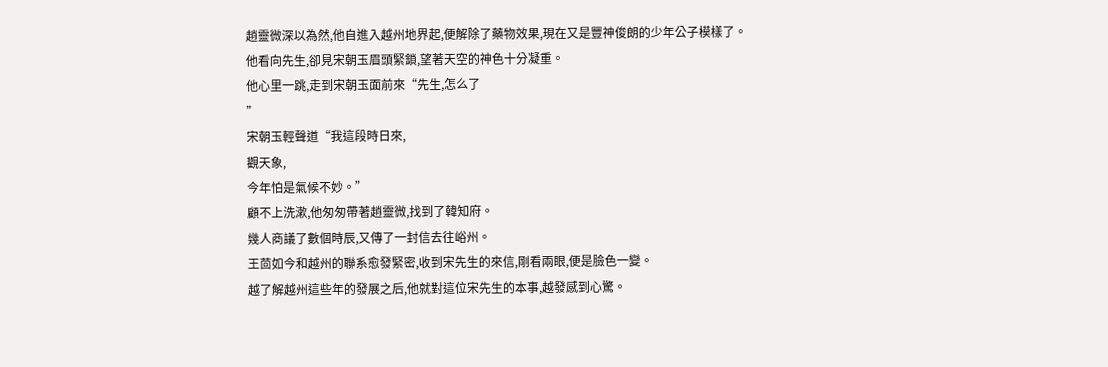趙靈微深以為然,他自進入越州地界起,便解除了藥物效果,現在又是豐神俊朗的少年公子模樣了。
他看向先生,卻見宋朝玉眉頭緊鎖,望著天空的神色十分凝重。
他心里一跳,走到宋朝玉面前來“先生,怎么了
”
宋朝玉輕聲道“我這段時日來,
觀天象,
今年怕是氣候不妙。”
顧不上洗漱,他匆匆帶著趙靈微,找到了韓知府。
幾人商議了數個時辰,又傳了一封信去往峪州。
王茴如今和越州的聯系愈發緊密,收到宋先生的來信,剛看兩眼,便是臉色一變。
越了解越州這些年的發展之后,他就對這位宋先生的本事,越發感到心驚。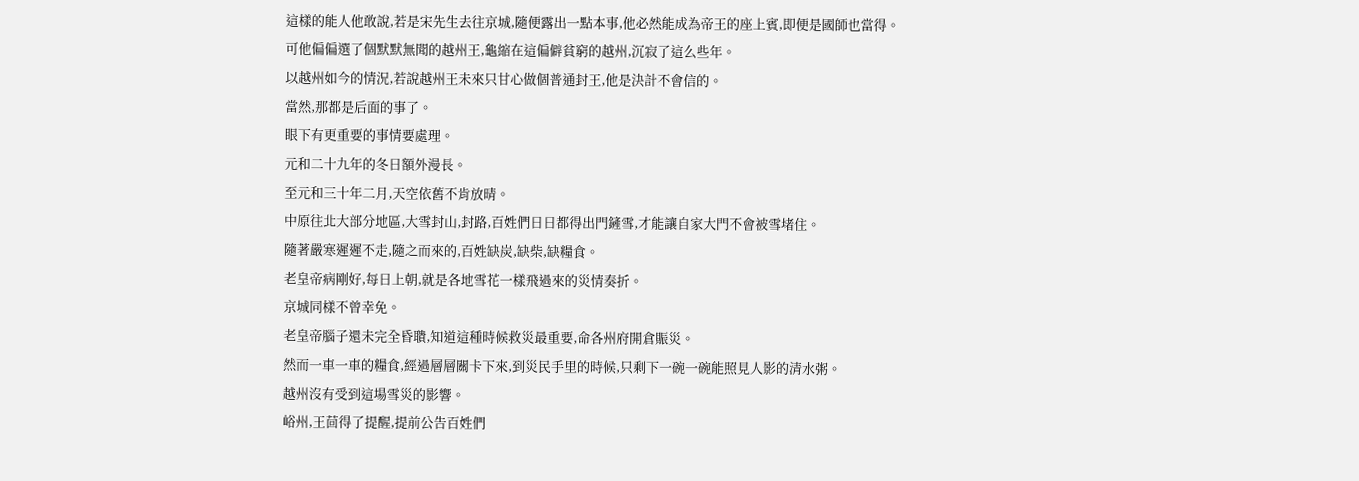這樣的能人他敢說,若是宋先生去往京城,隨便露出一點本事,他必然能成為帝王的座上賓,即便是國師也當得。
可他偏偏選了個默默無聞的越州王,龜縮在這偏僻貧窮的越州,沉寂了這么些年。
以越州如今的情況,若說越州王未來只甘心做個普通封王,他是決計不會信的。
當然,那都是后面的事了。
眼下有更重要的事情要處理。
元和二十九年的冬日額外漫長。
至元和三十年二月,天空依舊不肯放晴。
中原往北大部分地區,大雪封山,封路,百姓們日日都得出門鏟雪,才能讓自家大門不會被雪堵住。
隨著嚴寒遲遲不走,隨之而來的,百姓缺炭,缺柴,缺糧食。
老皇帝病剛好,每日上朝,就是各地雪花一樣飛過來的災情奏折。
京城同樣不曾幸免。
老皇帝腦子還未完全昏聵,知道這種時候救災最重要,命各州府開倉賑災。
然而一車一車的糧食,經過層層關卡下來,到災民手里的時候,只剩下一碗一碗能照見人影的清水粥。
越州沒有受到這場雪災的影響。
峪州,王茴得了提醒,提前公告百姓們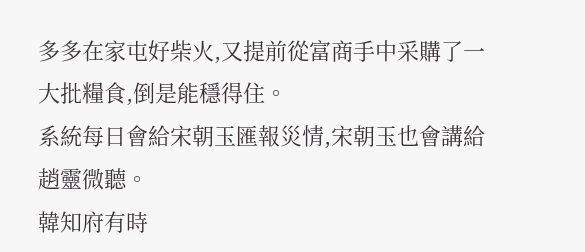多多在家屯好柴火,又提前從富商手中采購了一大批糧食,倒是能穩得住。
系統每日會給宋朝玉匯報災情,宋朝玉也會講給趙靈微聽。
韓知府有時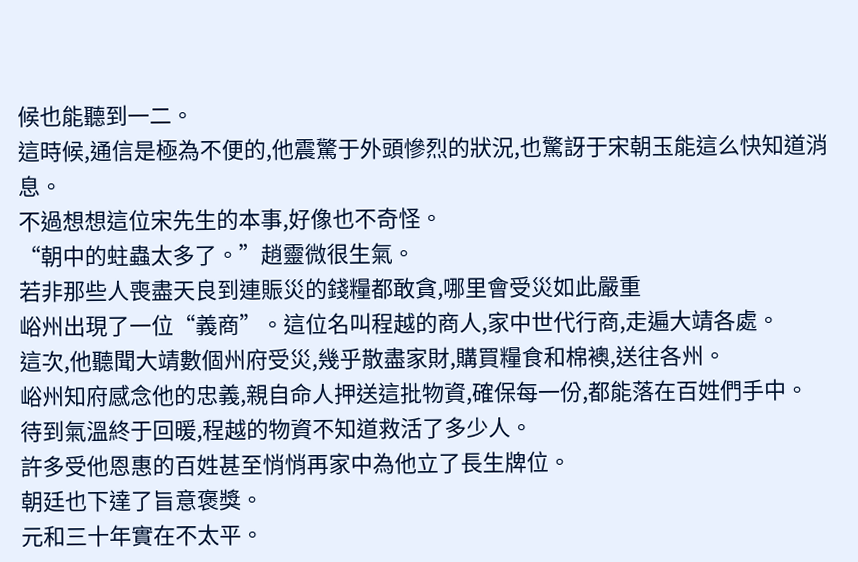候也能聽到一二。
這時候,通信是極為不便的,他震驚于外頭慘烈的狀況,也驚訝于宋朝玉能這么快知道消息。
不過想想這位宋先生的本事,好像也不奇怪。
“朝中的蛀蟲太多了。”趙靈微很生氣。
若非那些人喪盡天良到連賑災的錢糧都敢貪,哪里會受災如此嚴重
峪州出現了一位“義商”。這位名叫程越的商人,家中世代行商,走遍大靖各處。
這次,他聽聞大靖數個州府受災,幾乎散盡家財,購買糧食和棉襖,送往各州。
峪州知府感念他的忠義,親自命人押送這批物資,確保每一份,都能落在百姓們手中。
待到氣溫終于回暖,程越的物資不知道救活了多少人。
許多受他恩惠的百姓甚至悄悄再家中為他立了長生牌位。
朝廷也下達了旨意褒獎。
元和三十年實在不太平。